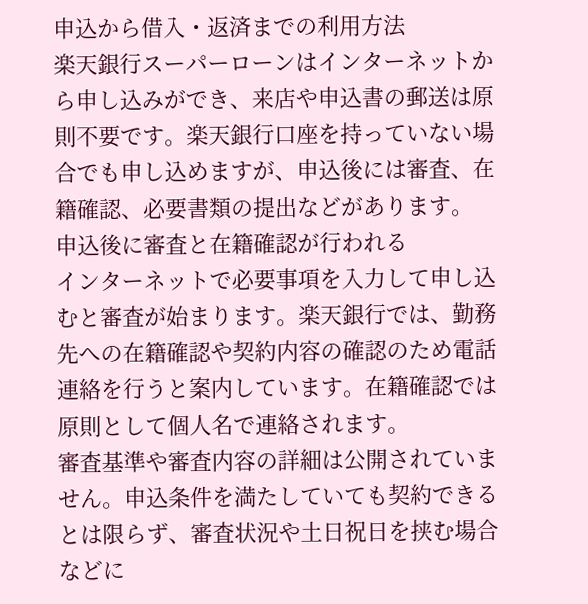申込から借入・返済までの利用方法
楽天銀行スーパーローンはインターネットから申し込みができ、来店や申込書の郵送は原則不要です。楽天銀行口座を持っていない場合でも申し込めますが、申込後には審査、在籍確認、必要書類の提出などがあります。
申込後に審査と在籍確認が行われる
インターネットで必要事項を入力して申し込むと審査が始まります。楽天銀行では、勤務先への在籍確認や契約内容の確認のため電話連絡を行うと案内しています。在籍確認では原則として個人名で連絡されます。
審査基準や審査内容の詳細は公開されていません。申込条件を満たしていても契約できるとは限らず、審査状況や土日祝日を挟む場合などに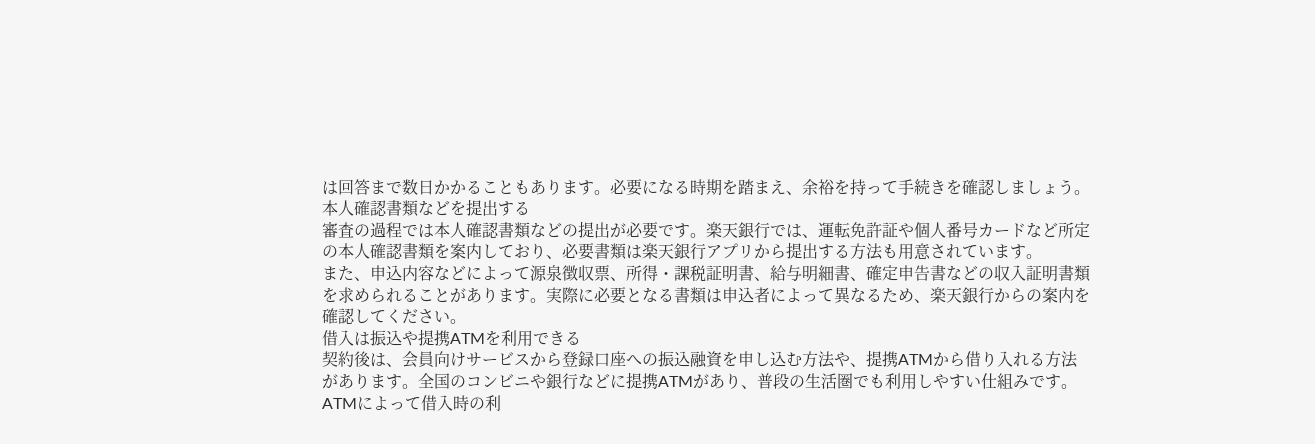は回答まで数日かかることもあります。必要になる時期を踏まえ、余裕を持って手続きを確認しましょう。
本人確認書類などを提出する
審査の過程では本人確認書類などの提出が必要です。楽天銀行では、運転免許証や個人番号カードなど所定の本人確認書類を案内しており、必要書類は楽天銀行アプリから提出する方法も用意されています。
また、申込内容などによって源泉徴収票、所得・課税証明書、給与明細書、確定申告書などの収入証明書類を求められることがあります。実際に必要となる書類は申込者によって異なるため、楽天銀行からの案内を確認してください。
借入は振込や提携ATMを利用できる
契約後は、会員向けサービスから登録口座への振込融資を申し込む方法や、提携ATMから借り入れる方法があります。全国のコンビニや銀行などに提携ATMがあり、普段の生活圏でも利用しやすい仕組みです。
ATMによって借入時の利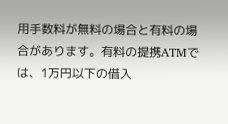用手数料が無料の場合と有料の場合があります。有料の提携ATMでは、1万円以下の借入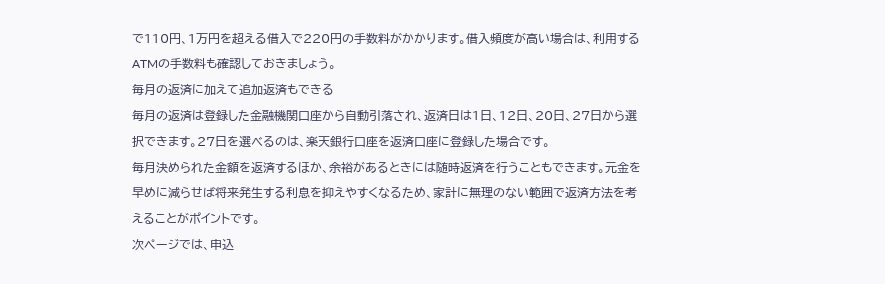で110円、1万円を超える借入で220円の手数料がかかります。借入頻度が高い場合は、利用するATMの手数料も確認しておきましょう。
毎月の返済に加えて追加返済もできる
毎月の返済は登録した金融機関口座から自動引落され、返済日は1日、12日、20日、27日から選択できます。27日を選べるのは、楽天銀行口座を返済口座に登録した場合です。
毎月決められた金額を返済するほか、余裕があるときには随時返済を行うこともできます。元金を早めに減らせば将来発生する利息を抑えやすくなるため、家計に無理のない範囲で返済方法を考えることがポイントです。
次ページでは、申込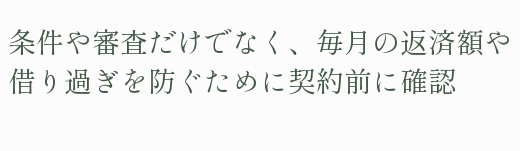条件や審査だけでなく、毎月の返済額や借り過ぎを防ぐために契約前に確認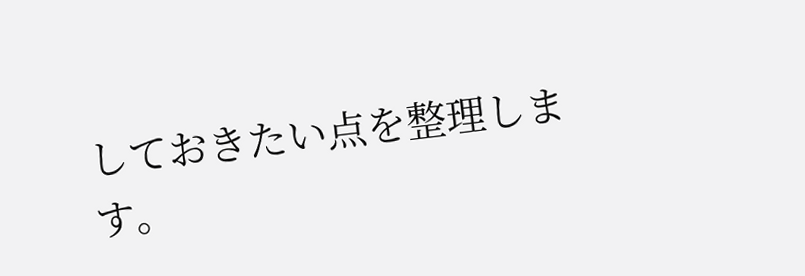しておきたい点を整理します。